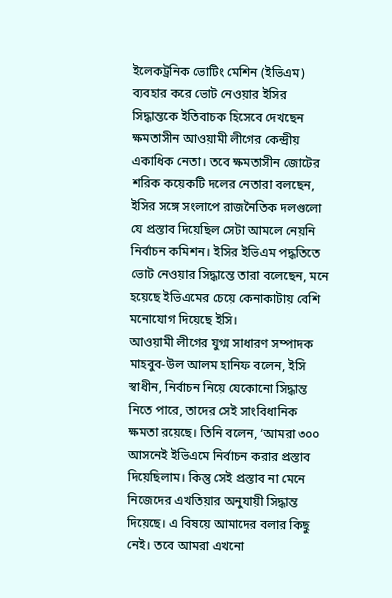ইলেকট্রনিক ভোটিং মেশিন (ইভিএম) ব্যবহার করে ভোট নেওয়ার ইসির সিদ্ধান্তকে ইতিবাচক হিসেবে দেখছেন ক্ষমতাসীন আওয়ামী লীগের কেন্দ্রীয় একাধিক নেতা। তবে ক্ষমতাসীন জোটের শরিক কয়েকটি দলের নেতারা বলছেন, ইসির সঙ্গে সংলাপে রাজনৈতিক দলগুলো যে প্রস্তাব দিয়েছিল সেটা আমলে নেয়নি নির্বাচন কমিশন। ইসির ইভিএম পদ্ধতিতে ভোট নেওয়ার সিদ্ধান্তে তারা বলেছেন, মনে হয়েছে ইভিএমের চেয়ে কেনাকাটায় বেশি মনোযোগ দিয়েছে ইসি।
আওয়ামী লীগের যুগ্ম সাধারণ সম্পাদক মাহবুব-উল আলম হানিফ বলেন, ইসি স্বাধীন, নির্বাচন নিয়ে যেকোনো সিদ্ধান্ত নিতে পারে, তাদের সেই সাংবিধানিক ক্ষমতা রয়েছে। তিনি বলেন, ‘আমরা ৩০০ আসনেই ইভিএমে নির্বাচন করার প্রস্তাব দিয়েছিলাম। কিন্তু সেই প্রস্তাব না মেনে নিজেদের এখতিয়ার অনুযায়ী সিদ্ধান্ত দিয়েছে। এ বিষয়ে আমাদের বলার কিছু নেই। তবে আমরা এখনো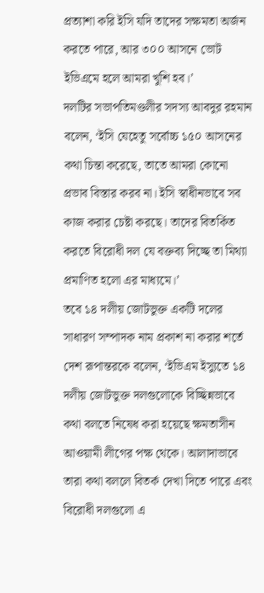প্রত্যাশা করি ইসি যদি তাদের সক্ষমতা অর্জন করতে পারে, আর ৩০০ আসনে ভোট ইভিএমে হলে আমরা খুশি হব।’
দলটির সভাপতিমণ্ডলীর সদস্য আবদুর রহমান বলেন, ‘ইসি যেহেতু সর্বোচ্চ ১৫০ আসনের কথা চিন্তা করেছে, তাতে আমরা কোনো প্রভাব বিস্তার করব না। ইসি স্বাধীনভাবে সব কাজ করার চেষ্টা করছে। তাদের বিতর্কিত করতে বিরোধী দল যে বক্তব্য দিচ্ছে তা মিথ্যা প্রমাণিত হলো এর মাধ্যমে।’
তবে ১৪ দলীয় জোটভুক্ত একটি দলের সাধারণ সম্পাদক নাম প্রকাশ না করার শর্তে দেশ রূপান্তরকে বলেন, ‘ইভিএম ইস্যুতে ১৪ দলীয় জোটভুক্ত দলগুলোকে বিচ্ছিন্নভাবে কথা বলতে নিষেধ করা হয়েছে ক্ষমতাসীন আওয়ামী লীগের পক্ষ থেকে। আলাদাভাবে তারা কথা বললে বিতর্ক দেখা দিতে পারে এবং বিরোধী দলগুলো এ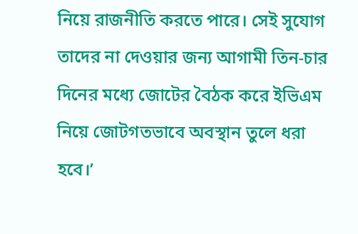নিয়ে রাজনীতি করতে পারে। সেই সুযোগ তাদের না দেওয়ার জন্য আগামী তিন-চার দিনের মধ্যে জোটের বৈঠক করে ইভিএম নিয়ে জোটগতভাবে অবস্থান তুলে ধরা হবে।’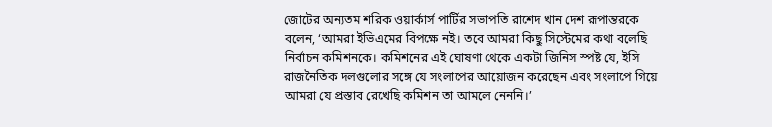জোটের অন্যতম শরিক ওয়ার্কার্স পার্টির সভাপতি রাশেদ খান দেশ রূপান্তরকে বলেন, ‘আমরা ইভিএমের বিপক্ষে নই। তবে আমরা কিছু সিস্টেমের কথা বলেছি নির্বাচন কমিশনকে। কমিশনের এই ঘোষণা থেকে একটা জিনিস স্পষ্ট যে, ইসি রাজনৈতিক দলগুলোর সঙ্গে যে সংলাপের আয়োজন করেছেন এবং সংলাপে গিয়ে আমরা যে প্রস্তাব রেখেছি কমিশন তা আমলে নেননি।’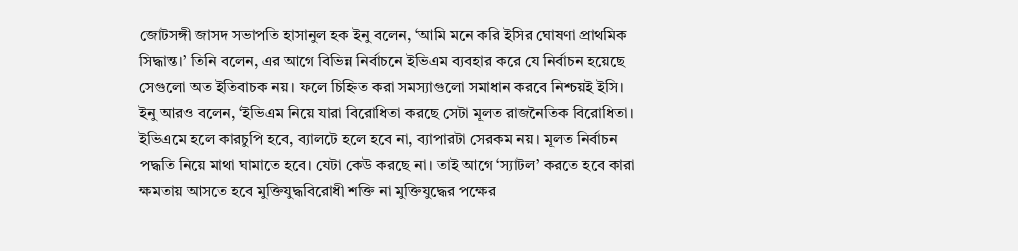জোটসঙ্গী জাসদ সভাপতি হাসানুল হক ইনু বলেন, ‘আমি মনে করি ইসির ঘোষণা প্রাথমিক সিদ্ধান্ত।’ তিনি বলেন, এর আগে বিভিন্ন নির্বাচনে ইভিএম ব্যবহার করে যে নির্বাচন হয়েছে সেগুলো অত ইতিবাচক নয়। ফলে চিহ্নিত করা সমস্যাগুলো সমাধান করবে নিশ্চয়ই ইসি।
ইনু আরও বলেন, ‘ইভিএম নিয়ে যারা বিরোধিতা করছে সেটা মূলত রাজনৈতিক বিরোধিতা। ইভিএমে হলে কারচুপি হবে, ব্যালটে হলে হবে না, ব্যাপারটা সেরকম নয়। মূলত নির্বাচন পদ্ধতি নিয়ে মাথা ঘামাতে হবে। যেটা কেউ করছে না। তাই আগে ‘স্যাটল’ করতে হবে কারা ক্ষমতায় আসতে হবে মুক্তিযুদ্ধবিরোধী শক্তি না মুক্তিযুদ্ধের পক্ষের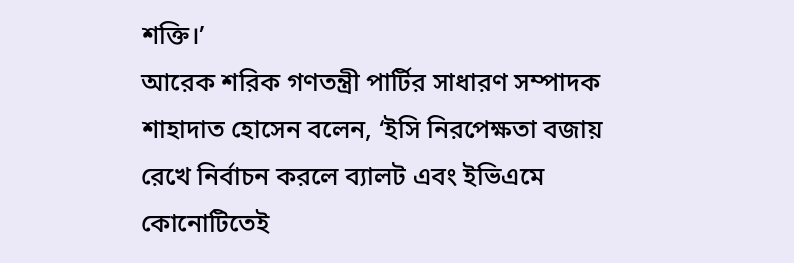শক্তি।’
আরেক শরিক গণতন্ত্রী পার্টির সাধারণ সম্পাদক শাহাদাত হোসেন বলেন, ‘ইসি নিরপেক্ষতা বজায় রেখে নির্বাচন করলে ব্যালট এবং ইভিএমে কোনোটিতেই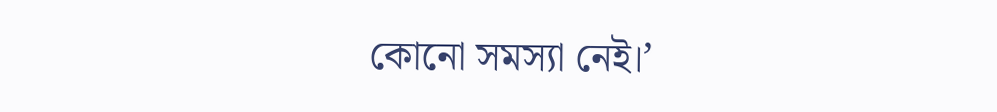কোনো সমস্যা নেই।’